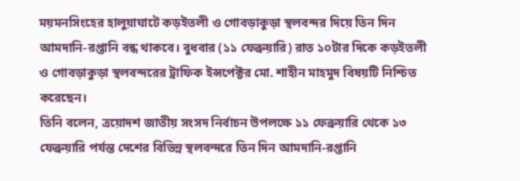ময়মনসিংহের হালুয়াঘাটে কড়ইতলী ও গোবড়াকুড়া স্থলবন্দর দিয়ে তিন দিন আমদানি-রপ্তানি বন্ধ থাকবে। বুধবার (১১ ফেব্রুয়ারি) রাত ১০টার দিকে কড়ইতলী ও গোবড়াকুড়া স্থলবন্দরের ট্রাফিক ইন্সপেক্টর মো. শাহীন মাহমুদ বিষয়টি নিশ্চিত করেছেন।
তিনি বলেন, ত্রয়োদশ জাতীয় সংসদ নির্বাচন উপলক্ষে ১১ ফেব্রুয়ারি থেকে ১৩ ফেব্রুয়ারি পর্যন্ত দেশের বিভিন্ন স্থলবন্দরে তিন দিন আমদানি-রপ্তানি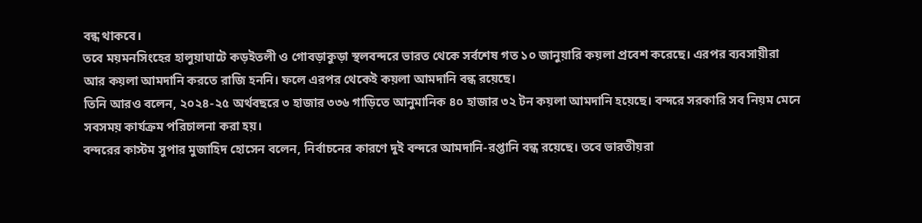বন্ধ থাকবে।
তবে ময়মনসিংহের হালুয়াঘাটে কড়ইতলী ও গোবড়াকুড়া স্থলবন্দরে ভারত থেকে সর্বশেষ গত ১০ জানুয়ারি কয়লা প্রবেশ করেছে। এরপর ব্যবসায়ীরা আর কয়লা আমদানি করতে রাজি হননি। ফলে এরপর থেকেই কয়লা আমদানি বন্ধ রয়েছে।
তিনি আরও বলেন, ২০২৪-২৫ অর্থবছরে ৩ হাজার ৩৩৬ গাড়িতে আনুমানিক ৪০ হাজার ৩২ টন কয়লা আমদানি হয়েছে। বন্দরে সরকারি সব নিয়ম মেনে সবসময় কার্যক্রম পরিচালনা করা হয়।
বন্দরের কাস্টম সুপার মুজাহিদ হোসেন বলেন, নির্বাচনের কারণে দুই বন্দরে আমদানি-রপ্তানি বন্ধ রয়েছে। তবে ভারতীয়রা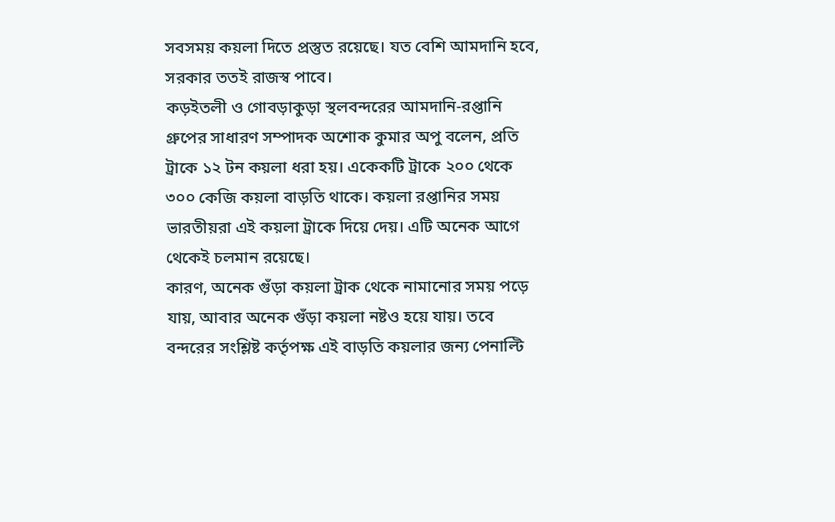সবসময় কয়লা দিতে প্রস্তুত রয়েছে। যত বেশি আমদানি হবে, সরকার ততই রাজস্ব পাবে।
কড়ইতলী ও গোবড়াকুড়া স্থলবন্দরের আমদানি-রপ্তানি গ্রুপের সাধারণ সম্পাদক অশোক কুমার অপু বলেন, প্রতি ট্রাকে ১২ টন কয়লা ধরা হয়। একেকটি ট্রাকে ২০০ থেকে ৩০০ কেজি কয়লা বাড়তি থাকে। কয়লা রপ্তানির সময় ভারতীয়রা এই কয়লা ট্রাকে দিয়ে দেয়। এটি অনেক আগে থেকেই চলমান রয়েছে।
কারণ, অনেক গুঁড়া কয়লা ট্রাক থেকে নামানোর সময় পড়ে যায়, আবার অনেক গুঁড়া কয়লা নষ্টও হয়ে যায়। তবে বন্দরের সংশ্লিষ্ট কর্তৃপক্ষ এই বাড়তি কয়লার জন্য পেনাল্টি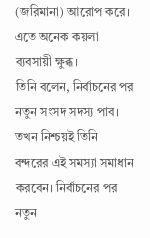(জরিমানা) আরোপ করে। এতে অনেক কয়লা ব্যবসায়ী ক্ষুব্ধ।
তিনি বলেন, নির্বাচনের পর নতুন সংসদ সদস্য পাব। তখন নিশ্চয়ই তিনি বন্দরের এই সমস্যা সমাধান করবেন। নির্বাচনের পর নতুন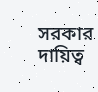সরকার দায়িত্ব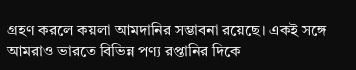গ্রহণ করলে কয়লা আমদানির সম্ভাবনা রয়েছে। একই সঙ্গে আমরাও ভারতে বিভিন্ন পণ্য রপ্তানির দিকে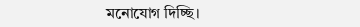মনোযোগ দিচ্ছি।